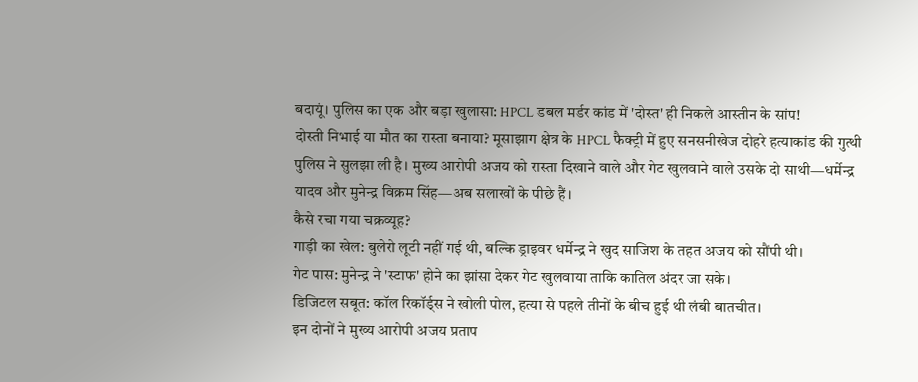बदायूं। पुलिस का एक और बड़ा खुलासा: HPCL डबल मर्डर कांड में 'दोस्त' ही निकले आस्तीन के सांप!
दोस्ती निभाई या मौत का रास्ता बनाया? मूसाझाग क्षेत्र के HPCL फैक्ट्री में हुए सनसनीखेज दोहरे हत्याकांड की गुत्थी पुलिस ने सुलझा ली है। मुख्य आरोपी अजय को रास्ता दिखाने वाले और गेट खुलवाने वाले उसके दो साथी—धर्मेन्द्र यादव और मुनेन्द्र विक्रम सिंह—अब सलाखों के पीछे हैं।
कैसे रचा गया चक्रव्यूह?
गाड़ी का खेल: बुलेरो लूटी नहीं गई थी, बल्कि ड्राइवर धर्मेन्द्र ने खुद साजिश के तहत अजय को सौंपी थी।
गेट पास: मुनेन्द्र ने 'स्टाफ' होने का झांसा देकर गेट खुलवाया ताकि कातिल अंदर जा सके।
डिजिटल सबूत: कॉल रिकॉर्ड्स ने खोली पोल, हत्या से पहले तीनों के बीच हुई थी लंबी बातचीत।
इन दोनों ने मुख्य आरोपी अजय प्रताप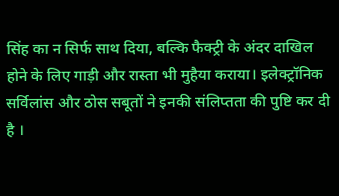सिंह का न सिर्फ साथ दिया, बल्कि फैक्ट्री के अंदर दाखिल होने के लिए गाड़ी और रास्ता भी मुहैया कराया। इलेक्ट्रॉनिक सर्विलांस और ठोस सबूतों ने इनकी संलिप्तता की पुष्टि कर दी है ।